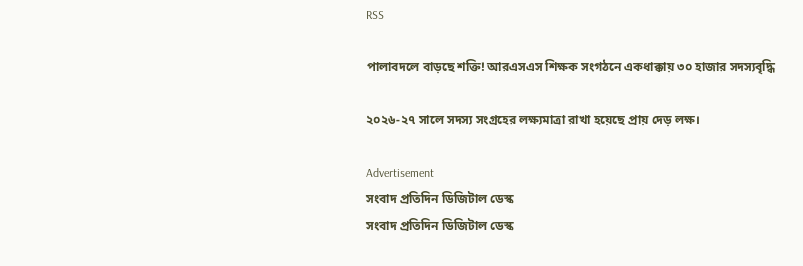RSS

পালাবদলে বাড়ছে শক্তি! আরএসএস শিক্ষক সংগঠনে একধাক্কায় ৩০ হাজার সদস্যবৃদ্ধি

২০২৬-২৭ সালে সদস্য সংগ্রহের লক্ষ্যমাত্রা রাখা হয়েছে প্রায় দেড় লক্ষ।

Advertisement
সংবাদ প্রতিদিন ডিজিটাল ডেস্ক
সংবাদ প্রতিদিন ডিজিটাল ডেস্ক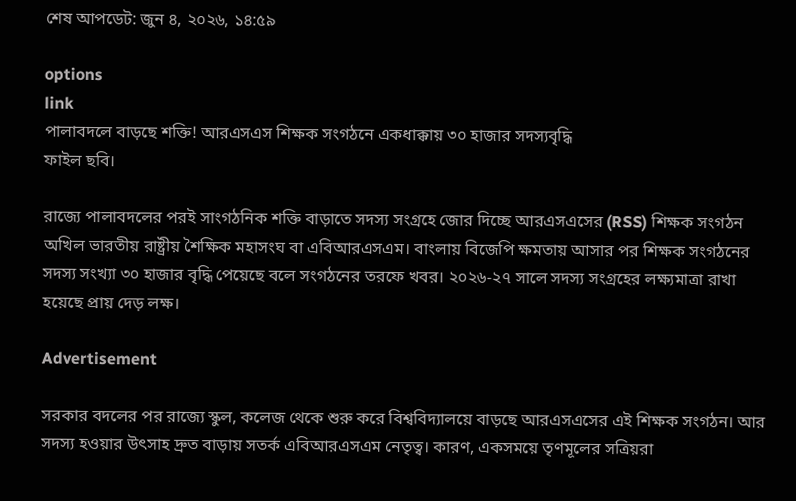শেষ আপডেট: জুন ৪, ২০২৬, ১৪:৫৯

options
link
পালাবদলে বাড়ছে শক্তি! আরএসএস শিক্ষক সংগঠনে একধাক্কায় ৩০ হাজার সদস্যবৃদ্ধি
ফাইল ছবি।

রাজ্যে পালাবদলের পরই সাংগঠনিক শক্তি বাড়াতে সদস্য সংগ্রহে জোর দিচ্ছে আরএসএসের (RSS) শিক্ষক সংগঠন অখিল ভারতীয় রাষ্ট্রীয় শৈক্ষিক মহাসংঘ বা এবিআরএসএম। বাংলায় বিজেপি ক্ষমতায় আসার পর শিক্ষক সংগঠনের সদস্য সংখ্যা ৩০ হাজার বৃদ্ধি পেয়েছে বলে সংগঠনের তরফে খবর। ২০২৬-২৭ সালে সদস্য সংগ্রহের লক্ষ্যমাত্রা রাখা হয়েছে প্রায় দেড় লক্ষ।

Advertisement

সরকার বদলের পর রাজ্যে স্কুল, কলেজ থেকে শুরু করে বিশ্ববিদ্যালয়ে বাড়ছে আরএসএসের এই শিক্ষক সংগঠন। আর সদস্য হওয়ার উৎসাহ দ্রুত বাড়ায় সতর্ক এবিআরএসএম নেতৃত্ব। কারণ, একসময়ে তৃণমূলের সত্রিয়রা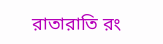রাতারাতি রং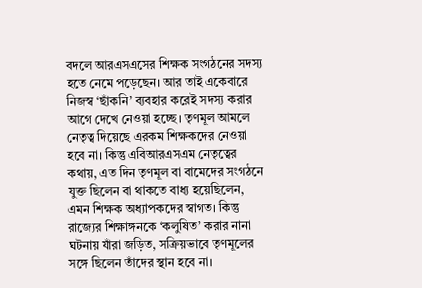বদলে আরএসএসের শিক্ষক সংগঠনের সদস্য হতে নেমে পড়েছেন। আর তাই একেবারে নিজস্ব ‘ছাঁকনি’ ব্যবহার করেই সদস্য করার আগে দেখে নেওয়া হচ্ছে। তৃণমূল আমলে নেতৃত্ব দিয়েছে এরকম শিক্ষকদের নেওয়া হবে না। কিন্তু এবিআরএসএম নেতৃত্বের কথায়, এত দিন তৃণমূল বা বামেদের সংগঠনে যুক্ত ছিলেন বা থাকতে বাধ্য হয়েছিলেন, এমন শিক্ষক অধ্যাপকদের স্বাগত। কিন্তু রাজ্যের শিক্ষাঙ্গনকে ‘কলুষিত’ করার নানা ঘটনায় যাঁরা জড়িত, সক্রিয়ভাবে তৃণমূলের সঙ্গে ছিলেন তাঁদের স্থান হবে না।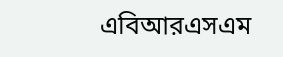এবিআরএসএম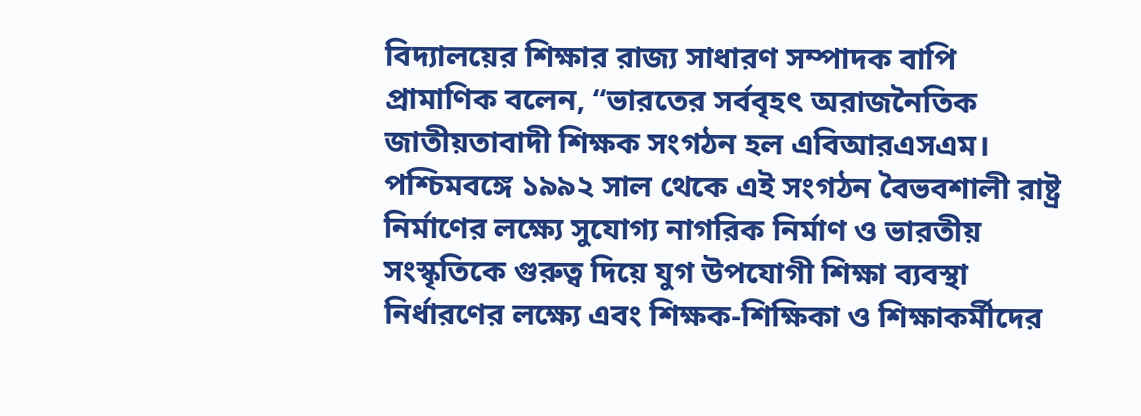বিদ্যালয়ের শিক্ষার রাজ্য সাধারণ সম্পাদক বাপি প্রামাণিক বলেন, “ভারতের সর্ববৃহৎ অরাজনৈতিক জাতীয়তাবাদী শিক্ষক সংগঠন হল এবিআরএসএম। পশ্চিমবঙ্গে ১৯৯২ সাল থেকে এই সংগঠন বৈভবশালী রাষ্ট্র নির্মাণের লক্ষ্যে সুযোগ্য নাগরিক নির্মাণ ও ভারতীয় সংস্কৃতিকে গুরুত্ব দিয়ে যুগ উপযোগী শিক্ষা ব্যবস্থা নির্ধারণের লক্ষ্যে এবং শিক্ষক-শিক্ষিকা ও শিক্ষাকর্মীদের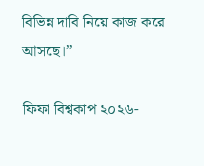বিভিন্ন দাবি নিয়ে কাজ করে আসছে।”

ফিফা বিশ্বকাপ ২০২৬-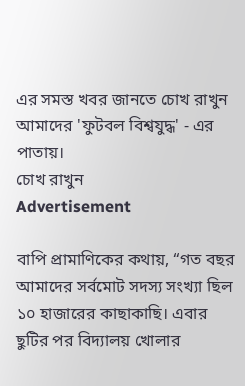এর সমস্ত খবর জানতে চোখ রাখুন আমাদের 'ফুটবল বিশ্বযুদ্ধ' - এর পাতায়।
চোখ রাখুন
Advertisement

বাপি প্রামাণিকের কথায়, “গত বছর আমাদের সর্বমোট সদস্য সংখ্যা ছিল ১০ হাজারের কাছাকাছি। এবার ছুটির পর বিদ্যালয় খোলার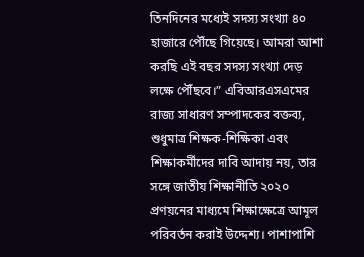তিনদিনের মধ্যেই সদস্য সংখ্যা ৪০ হাজারে পৌঁছে গিয়েছে। আমরা আশা করছি এই বছর সদস্য সংখ্যা দেড় লক্ষে পৌঁছবে।” এবিআরএসএমের রাজ্য সাধারণ সম্পাদকের বক্তব্য, শুধুমাত্র শিক্ষক-শিক্ষিকা এবং শিক্ষাকর্মীদের দাবি আদায় নয়, তার সঙ্গে জাতীয় শিক্ষানীতি ২০২০ প্রণয়নের মাধ্যমে শিক্ষাক্ষেত্রে আমূল পরিবর্তন করাই উদ্দেশ্য। পাশাপাশি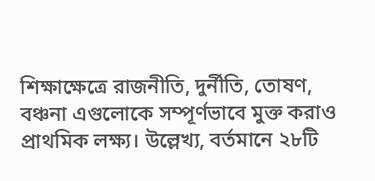শিক্ষাক্ষেত্রে রাজনীতি, দুর্নীতি, তোষণ, বঞ্চনা এগুলোকে সম্পূর্ণভাবে মুক্ত করাও প্রাথমিক লক্ষ্য। উল্লেখ্য, বর্তমানে ২৮টি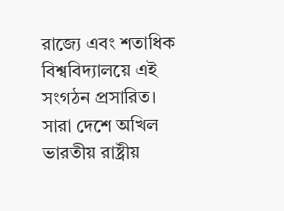রাজ্যে এবং শতাধিক বিশ্ববিদ্যালয়ে এই সংগঠন প্রসারিত। সারা দেশে অখিল ভারতীয় রাষ্ট্রীয়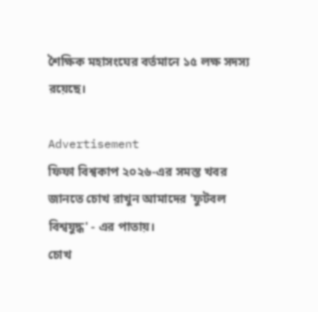শৈক্ষিক মহাসংঘের বর্তমানে ১৫ লক্ষ সদস্য রয়েছে।

Advertisement
ফিফা বিশ্বকাপ ২০২৬-এর সমস্ত খবর জানতে চোখ রাখুন আমাদের 'ফুটবল বিশ্বযুদ্ধ' - এর পাতায়।
চোখ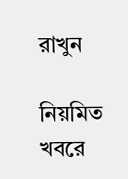রাখুন

নিয়মিত খবরে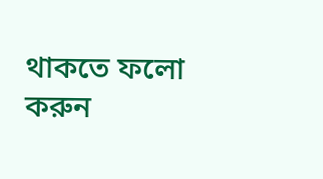থাকতে ফলো করুন